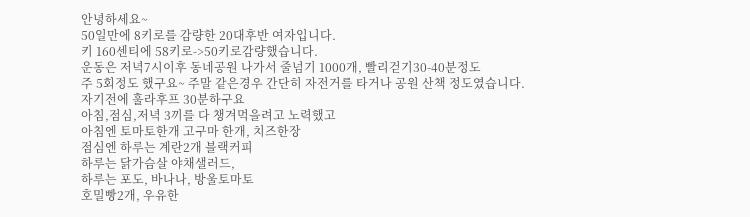안녕하세요~
50일만에 8키로를 감량한 20대후반 여자입니다.
키 160센티에 58키로->50키로감량했습니다.
운동은 저녁7시이후 동네공원 나가서 줄넘기 1000개, 빨리걷기30-40분정도
주 5회정도 했구요~ 주말 같은경우 간단히 자전거를 타거나 공원 산책 정도였습니다.
자기전에 훌라후프 30분하구요
아침,점심,저녁 3끼를 다 챙겨먹을려고 노력했고
아침엔 토마토한개 고구마 한개, 치즈한장
점심엔 하루는 계란2개 블랙커피
하루는 닭가슴살 야채샐러드,
하루는 포도, 바나나, 방울토마토
호밀빵2개, 우유한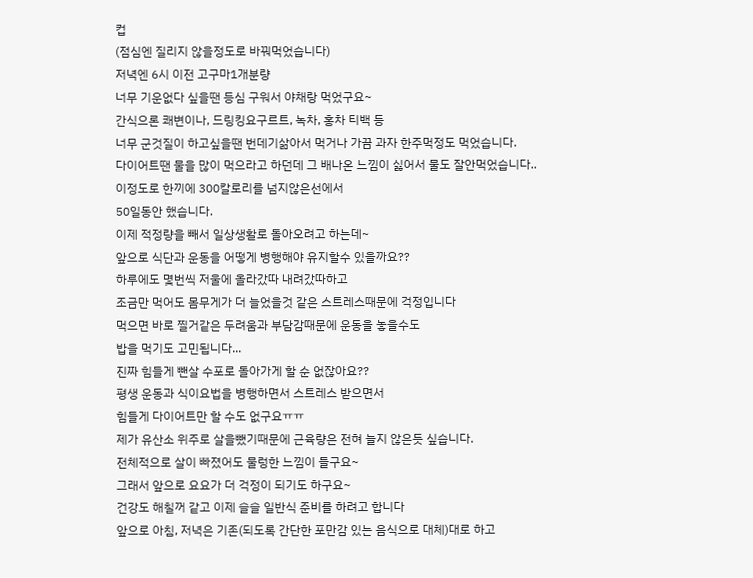컵
(점심엔 질리지 않을정도로 바꿔먹었습니다)
저녁엔 6시 이전 고구마1개분량
너무 기운없다 싶을땐 등심 구워서 야채랑 먹었구요~
간식으론 쾌변이나, 드링킹요구르트, 녹차, 홍차 티백 등
너무 군것질이 하고싶을땐 번데기삶아서 먹거나 가끔 과자 한주먹정도 먹었습니다.
다이어트땐 물을 많이 먹으라고 하던데 그 배나온 느낌이 싫어서 물도 잘안먹었습니다..
이정도로 한끼에 300칼로리를 넘지않은선에서
50일동안 했습니다.
이제 적정량을 빼서 일상생활로 돌아오려고 하는데~
앞으로 식단과 운동을 어떻게 병행해야 유지할수 있을까요??
하루에도 몇번씩 저울에 올라갔따 내려갔따하고
조금만 먹어도 몸무게가 더 늘었을것 같은 스트레스때문에 걱정입니다
먹으면 바로 찔거같은 두려움과 부담감때문에 운동을 놓을수도
밥을 먹기도 고민됩니다...
진짜 힘들게 뺀살 수포로 돌아가게 할 순 없잖아요??
평생 운동과 식이요법을 병행하면서 스트레스 받으면서
힘들게 다이어트만 할 수도 없구요ㅠㅠ
제가 유산소 위주로 살을뺐기때문에 근육량은 전혀 늘지 않은듯 싶습니다.
전체적으로 살이 빠졌어도 물렁한 느낌이 들구요~
그래서 앞으로 요요가 더 걱정이 되기도 하구요~
건강도 해칠꺼 같고 이제 슬슬 일반식 준비를 하려고 합니다
앞으로 아침, 저녁은 기존(되도록 간단한 포만감 있는 음식으로 대체)대로 하고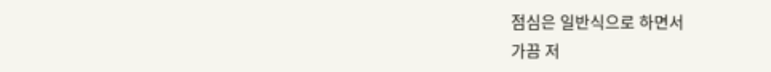점심은 일반식으로 하면서
가끔 저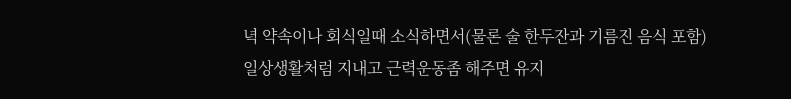녁 약속이나 회식일때 소식하면서(물론 술 한두잔과 기름진 음식 포함)
일상생활처럼 지내고 근력운동좀 해주면 유지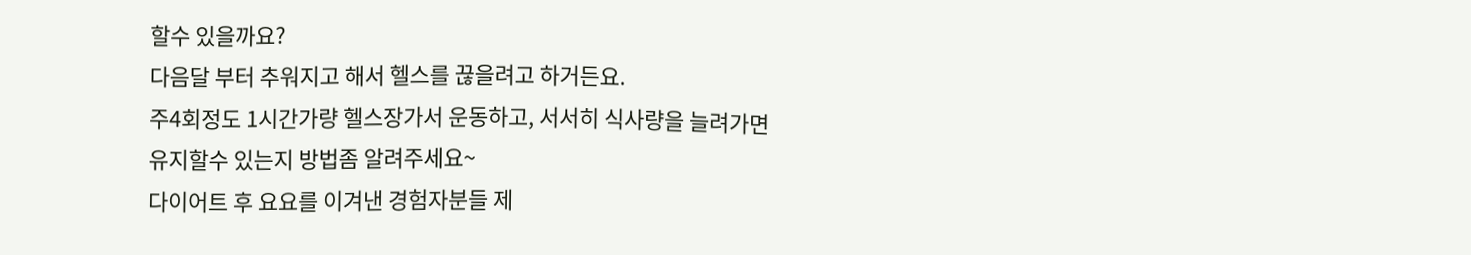할수 있을까요?
다음달 부터 추워지고 해서 헬스를 끊을려고 하거든요.
주4회정도 1시간가량 헬스장가서 운동하고, 서서히 식사량을 늘려가면
유지할수 있는지 방법좀 알려주세요~
다이어트 후 요요를 이겨낸 경험자분들 제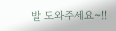발 도와주세요~!!